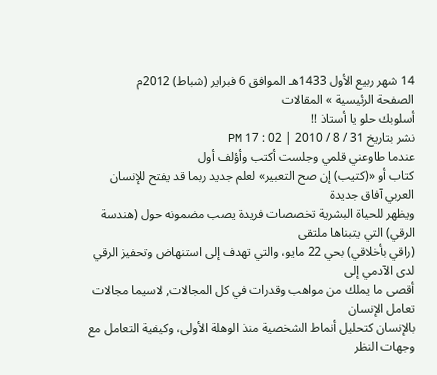14 شهر ربيع الأول 1433هـ الموافق 6 فبراير (شباط) 2012م
الصفحة الرئيسية » المقالات
أسلوبك حلو يا أستاذ !!
نشر بتاريخ 31 / 8 / 2010 | 02 : 17 PM
عندما طاوعني قلمي وجلست أكتب وأؤلف أول
كتاب أو «(كتيب) إن صح التعبير» لعلم جديد ربما قد يفتح للإنسان العربي آفاق جديدة
ويظهر للحياة البشرية تخصصات فريدة يصب مضمونه حول (هندسة الرقي) التي يتبناها ملتقى
(راقي بأخلاقي) بحي 22 مايو، والتي تهدف إلى استنهاض وتحفيز الرقي لدى الآدمي إلى
أقصى ما يملك من مواهب وقدرات في كل المجالات, لاسيما مجالات تعامل الإنسان
بالإنسان كتحليل أنماط الشخصية منذ الوهلة الأولى، وكيفية التعامل مع وجهات النظر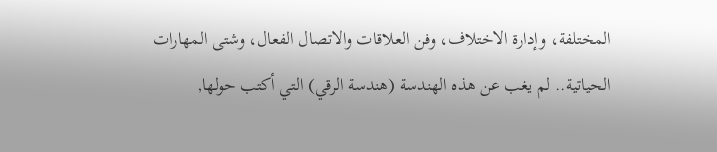المختلفة، وإدارة الاختلاف، وفن العلاقات والاتصال الفعال، وشتى المهارات
الحياتية.. لم يغب عن هذه الهندسة (هندسة الرقي) التي أكتب حولها,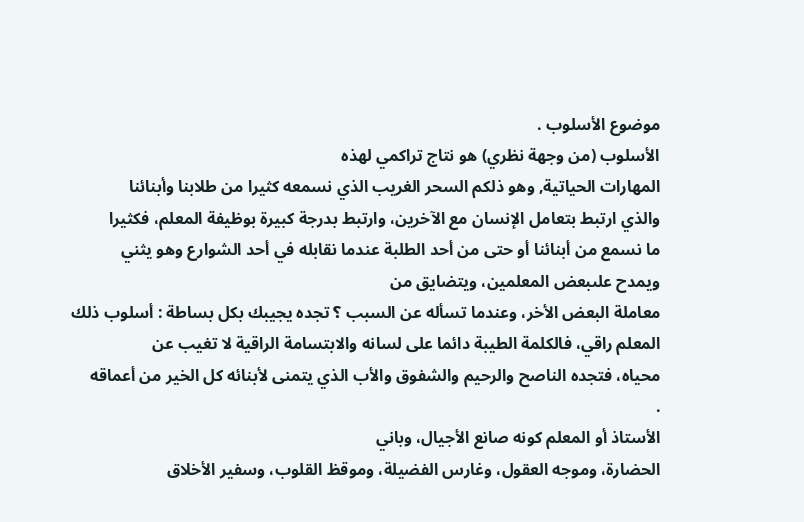موضوع الأسلوب .
الأسلوب (من وجهة نظري) هو نتاج تراكمي لهذه
المهارات الحياتية, وهو ذلكم السحر الغريب الذي نسمعه كثيرا من طلابنا وأبنائنا
والذي ارتبط بتعامل الإنسان مع الآخرين، وارتبط بدرجة كبيرة بوظيفة المعلم، فكثيرا
ما نسمع من أبنائنا أو حتى من أحد الطلبة عندما نقابله في أحد الشوارع وهو يثني
ويمدح علىبعض المعلمين، ويتضايق من
معاملة البعض الأخر، وعندما تسأله عن السبب ؟ تجده يجيبك بكل بساطة : أسلوب ذلك
المعلم راقي، فالكلمة الطيبة دائما على لسانه والابتسامة الراقية لا تغيب عن
محياه، فتجده الناصح والرحيم والشفوق والأب الذي يتمنى لأبنائه كل الخير من أعماقه
.
الأستاذ أو المعلم كونه صانع الأجيال، وباني
الحضارة، وموجه العقول، وغارس الفضيلة، وموقظ القلوب، وسفير الأخلاق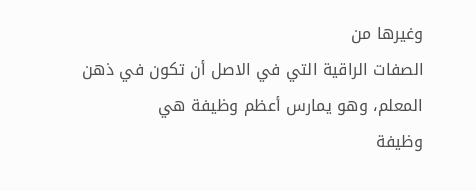وغيرها من
الصفات الراقية التي في الاصل أن تكون في ذهن المعلم، وهو يمارس أعظم وظيفة هي
وظيفة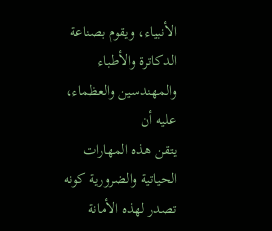الأنبياء، ويقوم بصناعة الدكاترة والأطباء والمهندسين والعظماء، عليه أن
يتقن هذه المهارات الحياتية والضرورية كونه تصدر لهذه الأمانة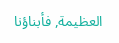العظيمة, فأبناؤنا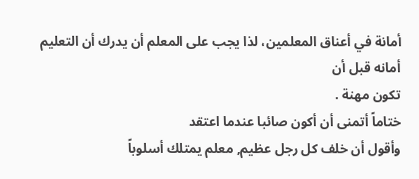أمانة في أعناق المعلمين، لذا يجب على المعلم أن يدرك أن التعليم أمانه قبل أن
تكون مهنة .
ختاماً أتمنى أن أكون صائبا عندما اعتقد
وأقول أن خلف كل رجل عظيم, معلم يمتلك أسلوباً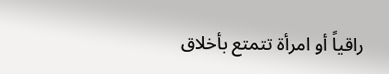راقياً أو امرأة تتمتع بأخلاق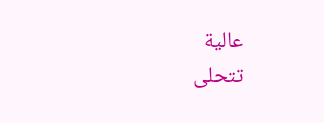عالية
تتحلى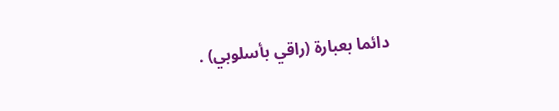دائما بعبارة (راقي بأسلوبي) .